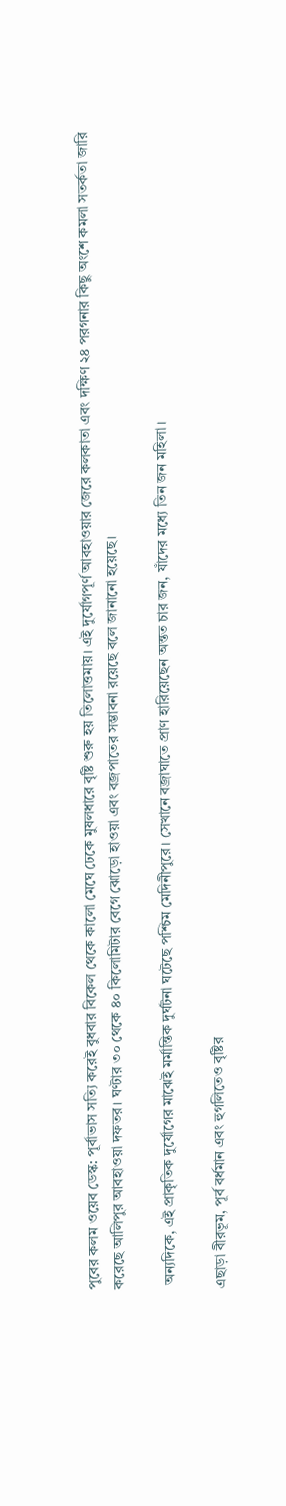পুবের কলম ওয়েব ডেস্ক: পূর্বাভাস সত্যি করেই বুধবার বিকেল থেকে কালো মেঘে ঢেকে মুষলধারে বৃষ্টি শুরু হয় তিলোত্তমায়। এই দুর্যোগপূর্ণ আবহাওয়ার জেরে কলকাতা এবং দক্ষিণ ২৪ পরগনার কিছু অংশে কমলা সতর্কতা জারি করেছে আলিপুর আবহাওয়া দফতর। ঘণ্টার ৩০ থেকে ৪০ কিলোমিটার বেগে ঝোড়ো হাওয়া এবং বজ্রপাতের সম্ভাবনা রয়েছে বলে জানানো হয়েছে।

 অন্যদিকে, এই প্রাকৃতিক দুর্যোগের মাঝেই মর্মান্তিক দুর্ঘটনা ঘটেছে পশ্চিম মেদিনীপুরে। সেখানে বজ্রাঘাতে প্রাণ হারিয়েছেন অন্তত চার জন, যাঁদের মধ্যে তিন জন মহিলা।

এছাড়া বীরভূম, পূর্ব বর্ধমান এবং হুগলিতেও বৃষ্টির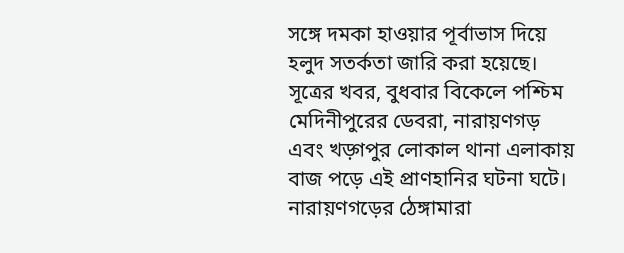সঙ্গে দমকা হাওয়ার পূর্বাভাস দিয়ে হলুদ সতর্কতা জারি করা হয়েছে। সূত্রের খবর, বুধবার বিকেলে পশ্চিম মেদিনীপুরের ডেবরা, নারায়ণগড় এবং খড়্গপুর লোকাল থানা এলাকায় বাজ পড়ে এই প্রাণহানির ঘটনা ঘটে। নারায়ণগড়ের ঠেঙ্গামারা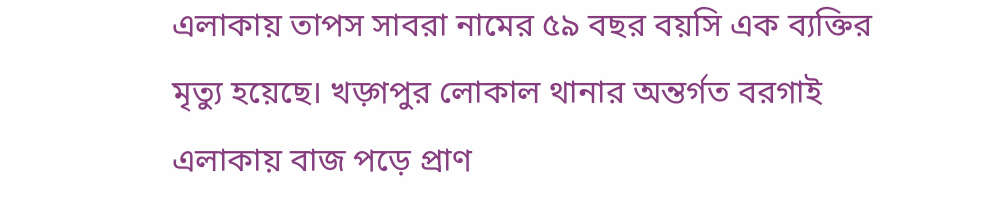এলাকায় তাপস সাবরা নামের ৫৯ বছর বয়সি এক ব্যক্তির মৃত্যু হয়েছে। খড়্গপুর লোকাল থানার অন্তর্গত বরগাই এলাকায় বাজ পড়ে প্রাণ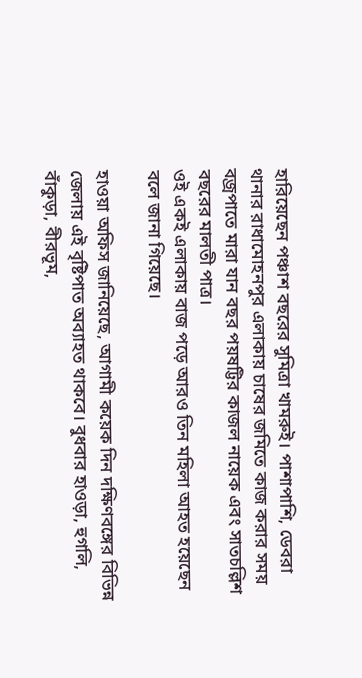হারিয়েছেন পঞ্চাশ বছরের সুমিত্রা খামরুই। পাশাপাশি, ডেবরা থানার রাধামোহনপুর এলাকায় চাষের জমিতে কাজ করার সময় বজ্রপাতে মারা যান বছর পয়ষট্টির কাজল নায়েক এবং সাতচল্লিশ বছরের মালতী পাত্র।
ওই একই এলাকায় বাজ পড়ে আরও তিন মহিলা আহত হয়েছেন বলে জানা গিয়েছে।

হাওয়া অফিস জানিয়েছে, আগামী কয়েক দিন দক্ষিণবঙ্গের বিভিন্ন জেলায় এই বৃষ্টিপাত অব্যাহত থাকবে। বুধবার হাওড়া, হুগলি, বাঁকুড়া, বীরভূম,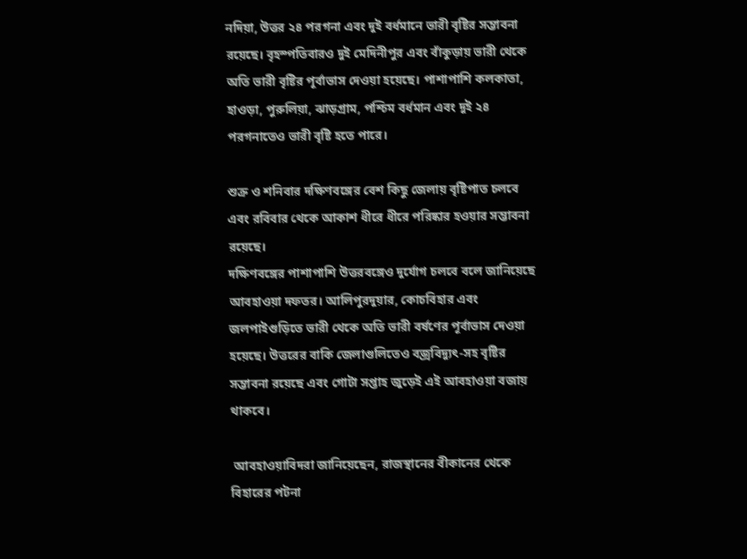নদিয়া, উত্তর ২৪ পরগনা এবং দুই বর্ধমানে ভারী বৃষ্টির সম্ভাবনা রয়েছে। বৃহস্পতিবারও দুই মেদিনীপুর এবং বাঁকুড়ায় ভারী থেকে অতি ভারী বৃষ্টির পূর্বাভাস দেওয়া হয়েছে। পাশাপাশি কলকাতা, হাওড়া, পুরুলিয়া, ঝাড়গ্রাম, পশ্চিম বর্ধমান এবং দুই ২৪ পরগনাতেও ভারী বৃষ্টি হতে পারে।

শুক্র ও শনিবার দক্ষিণবঙ্গের বেশ কিছু জেলায় বৃষ্টিপাত চলবে এবং রবিবার থেকে আকাশ ধীরে ধীরে পরিষ্কার হওয়ার সম্ভাবনা রয়েছে।
দক্ষিণবঙ্গের পাশাপাশি উত্তরবঙ্গেও দুর্যোগ চলবে বলে জানিয়েছে আবহাওয়া দফতর। আলিপুরদুয়ার, কোচবিহার এবং জলপাইগুড়িতে ভারী থেকে অতি ভারী বর্ষণের পূর্বাভাস দেওয়া হয়েছে। উত্তরের বাকি জেলাগুলিতেও বজ্রবিদ্যুৎ-সহ বৃষ্টির সম্ভাবনা রয়েছে এবং গোটা সপ্তাহ জুড়েই এই আবহাওয়া বজায় থাকবে।

 আবহাওয়াবিদরা জানিয়েছেন, রাজস্থানের বীকানের থেকে বিহারের পটনা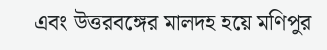এবং উত্তরবঙ্গের মালদহ হয়ে মণিপুর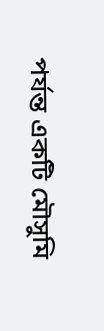পর্যন্ত একটি মৌসুমি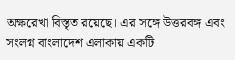অক্ষরেখা বিস্তৃত রয়েছে। এর সঙ্গে উত্তরবঙ্গ এবং সংলগ্ন বাংলাদেশ এলাকায় একটি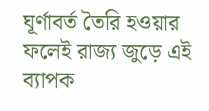ঘূর্ণাবর্ত তৈরি হওয়ার ফলেই রাজ্য জুড়ে এই ব্যাপক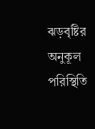ঝড়বৃষ্টির অনুকূল পরিস্থিতি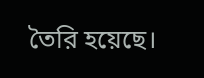তৈরি হয়েছে।